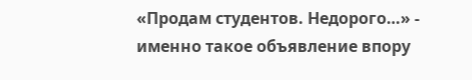«Продам студентов. Недорого…» - именно такое объявление впору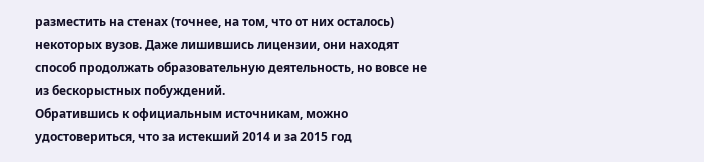разместить на стенах (точнее, на том, что от них осталось) некоторых вузов. Даже лишившись лицензии, они находят способ продолжать образовательную деятельность, но вовсе не из бескорыстных побуждений.
Обратившись к официальным источникам, можно удостовериться, что за истекший 2014 и за 2015 год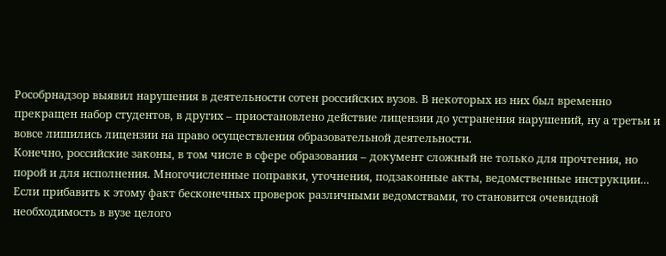Рособрнадзор выявил нарушения в деятельности сотен российских вузов. В некоторых из них был временно прекращен набор студентов, в других – приостановлено действие лицензии до устранения нарушений, ну а третьи и вовсе лишились лицензии на право осуществления образовательной деятельности.
Конечно, российские законы, в том числе в сфере образования – документ сложный не только для прочтения, но порой и для исполнения. Многочисленные поправки, уточнения, подзаконные акты, ведомственные инструкции... Если прибавить к этому факт бесконечных проверок различными ведомствами, то становится очевидной необходимость в вузе целого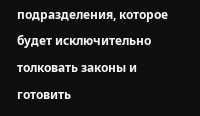подразделения, которое будет исключительно толковать законы и готовить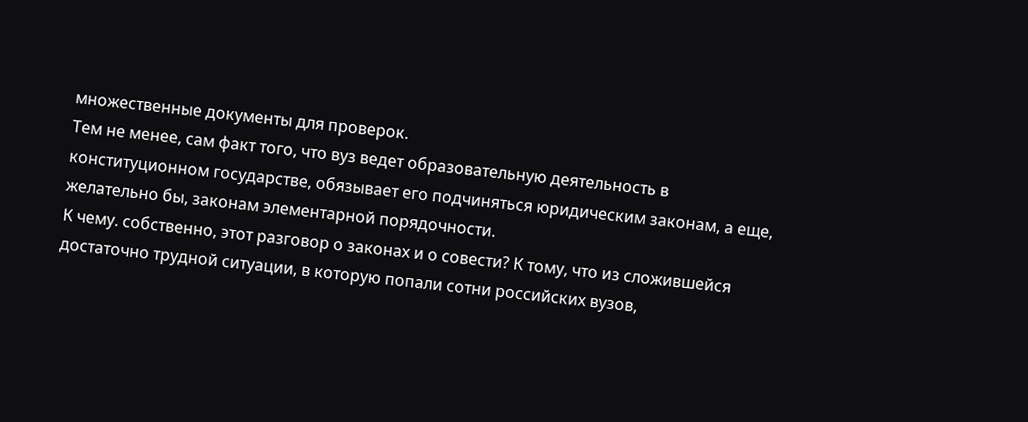множественные документы для проверок.
Тем не менее, сам факт того, что вуз ведет образовательную деятельность в конституционном государстве, обязывает его подчиняться юридическим законам, а еще, желательно бы, законам элементарной порядочности.
К чему. собственно, этот разговор о законах и о совести? К тому, что из сложившейся достаточно трудной ситуации, в которую попали сотни российских вузов,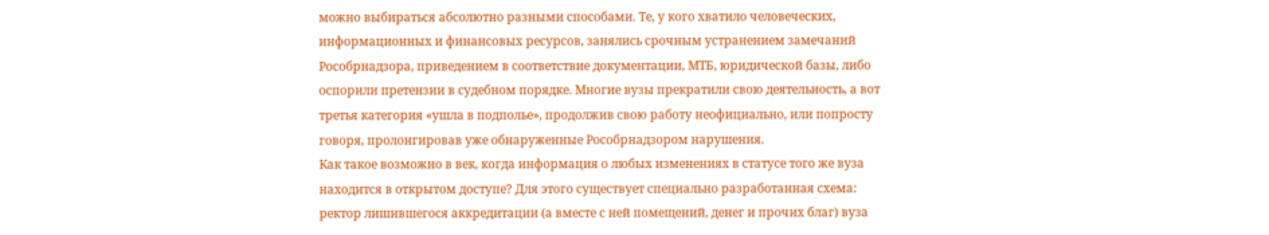можно выбираться абсолютно разными способами. Те, у кого хватило человеческих, информационных и финансовых ресурсов, занялись срочным устранением замечаний Рособрнадзора, приведением в соответствие документации, МТБ, юридической базы, либо оспорили претензии в судебном порядке. Многие вузы прекратили свою деятельность, а вот третья категория «ушла в подполье», продолжив свою работу неофициально, или попросту говоря, пролонгировав уже обнаруженные Рособрнадзором нарушения.
Как такое возможно в век, когда информация о любых изменениях в статусе того же вуза находится в открытом доступе? Для этого существует специально разработанная схема: ректор лишившегося аккредитации (а вместе с ней помещений, денег и прочих благ) вуза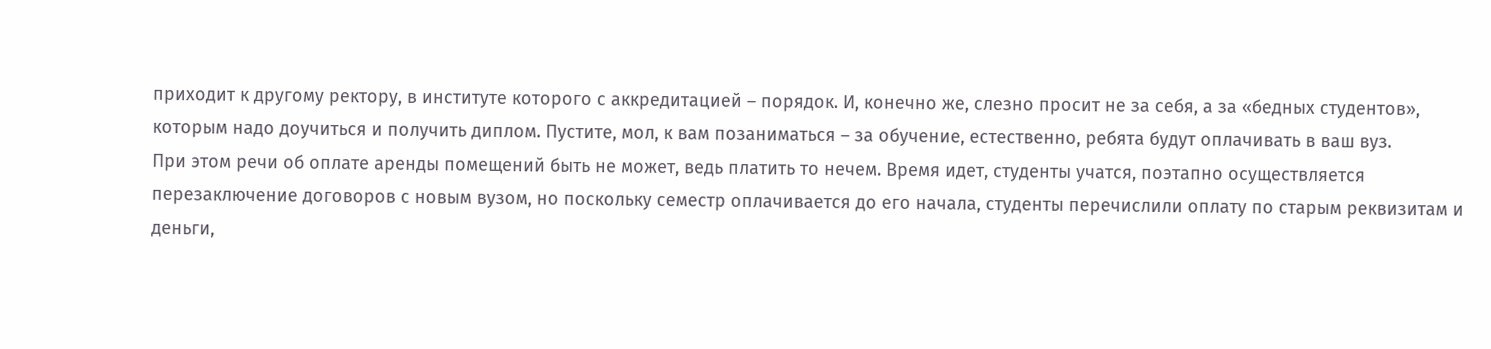приходит к другому ректору, в институте которого с аккредитацией – порядок. И, конечно же, слезно просит не за себя, а за «бедных студентов», которым надо доучиться и получить диплом. Пустите, мол, к вам позаниматься – за обучение, естественно, ребята будут оплачивать в ваш вуз.
При этом речи об оплате аренды помещений быть не может, ведь платить то нечем. Время идет, студенты учатся, поэтапно осуществляется перезаключение договоров с новым вузом, но поскольку семестр оплачивается до его начала, студенты перечислили оплату по старым реквизитам и деньги,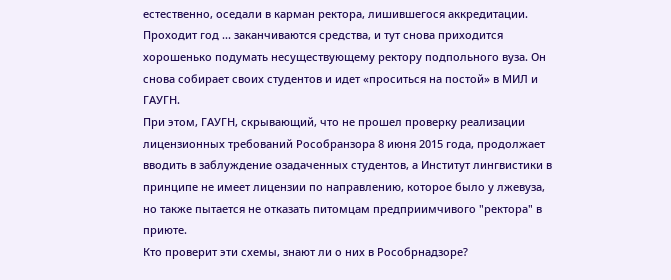естественно, оседали в карман ректора, лишившегося аккредитации.
Проходит год ... заканчиваются средства, и тут снова приходится хорошенько подумать несуществующему ректору подпольного вуза. Он снова собирает своих студентов и идет «проситься на постой» в МИЛ и ГАУГН.
При этом, ГАУГН, скрывающий, что не прошел проверку реализации лицензионных требований Рособранзора 8 июня 2015 года, продолжает вводить в заблуждение озадаченных студентов, а Институт лингвистики в принципе не имеет лицензии по направлению, которое было у лжевуза, но также пытается не отказать питомцам предприимчивого "ректора" в приюте.
Кто проверит эти схемы, знают ли о них в Рособрнадзоре?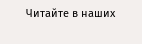Читайте в наших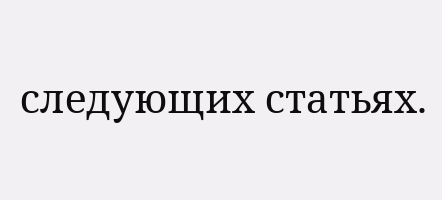следующих статьях.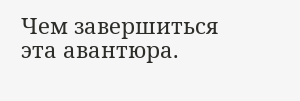Чем завершиться эта авантюра.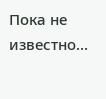Пока не известно…